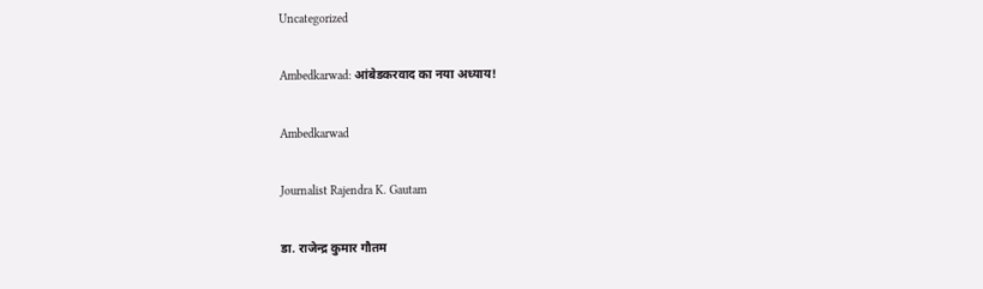Uncategorized

Ambedkarwad: आंबेडकरवाद का नया अध्याय!

Ambedkarwad

Journalist Rajendra K. Gautam

डा. राजेन्द्र कुमार गौतम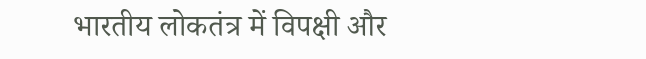भारतीय लोकतंत्र में विपक्षी और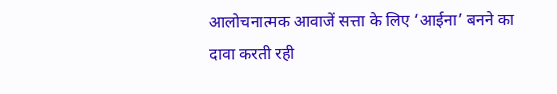आलोचनात्मक आवाजें सत्ता के लिए ‘आईना’ बनने का दावा करती रही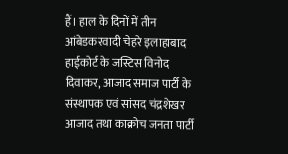हैं। हाल के दिनों में तीन आंबेडकरवादी चेहरे इलाहाबाद हाईकोर्ट के जस्टिस विनोद दिवाकर, आजाद समाज पार्टी के संस्थापक एवं सांसद चंद्रशेखर आजाद तथा काक्रोच जनता पार्टी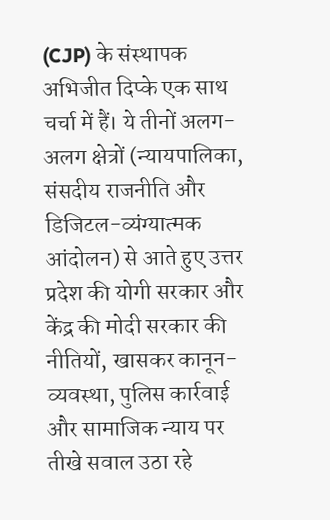(CJP) के संस्थापक अभिजीत दिप्के एक साथ चर्चा में हैं। ये तीनों अलग-अलग क्षेत्रों (न्यायपालिका, संसदीय राजनीति और डिजिटल-व्यंग्यात्मक आंदोलन) से आते हुए उत्तर प्रदेश की योगी सरकार और केंद्र की मोदी सरकार की नीतियों, खासकर कानून-व्यवस्था, पुलिस कार्रवाई और सामाजिक न्याय पर तीखे सवाल उठा रहे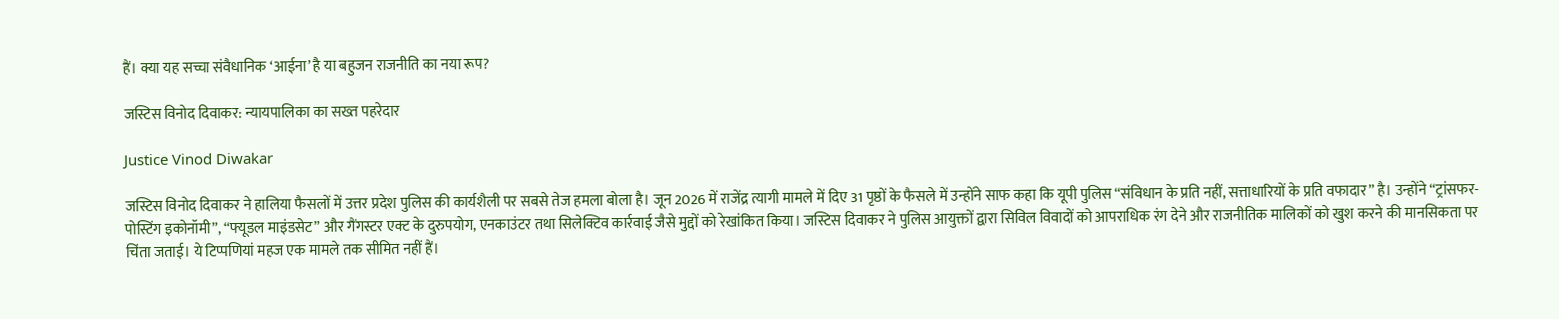हैं। क्या यह सच्चा संवैधानिक ‘आईना’ है या बहुजन राजनीति का नया रूप?

जस्टिस विनोद दिवाकर: न्यायपालिका का सख्त पहरेदार

Justice Vinod Diwakar

जस्टिस विनोद दिवाकर ने हालिया फैसलों में उत्तर प्रदेश पुलिस की कार्यशैली पर सबसे तेज हमला बोला है। जून 2026 में राजेंद्र त्यागी मामले में दिए 31 पृष्ठों के फैसले में उन्होंने साफ कहा कि यूपी पुलिस “संविधान के प्रति नहीं, सत्ताधारियों के प्रति वफादार” है। उन्होंने “ट्रांसफर-पोस्टिंग इकोनॉमी”, “फ्यूडल माइंडसेट” और गैंगस्टर एक्ट के दुरुपयोग, एनकाउंटर तथा सिलेक्टिव कार्रवाई जैसे मुद्दों को रेखांकित किया। जस्टिस दिवाकर ने पुलिस आयुक्तों द्वारा सिविल विवादों को आपराधिक रंग देने और राजनीतिक मालिकों को खुश करने की मानसिकता पर चिंता जताई। ये टिप्पणियां महज एक मामले तक सीमित नहीं हैं।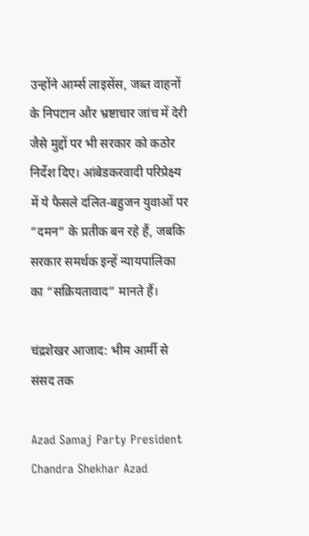उन्होंने आर्म्स लाइसेंस, जब्त वाहनों के निपटान और भ्रष्टाचार जांच में देरी जैसे मुद्दों पर भी सरकार को कठोर निर्देश दिए। आंबेडकरवादी परिप्रेक्ष्य में ये फैसले दलित-बहुजन युवाओं पर “दमन” के प्रतीक बन रहे हैं, जबकि सरकार समर्थक इन्हें न्यायपालिका का “सक्रियतावाद” मानते हैं।

चंद्रशेखर आजाद: भीम आर्मी से संसद तक

Azad Samaj Party President Chandra Shekhar Azad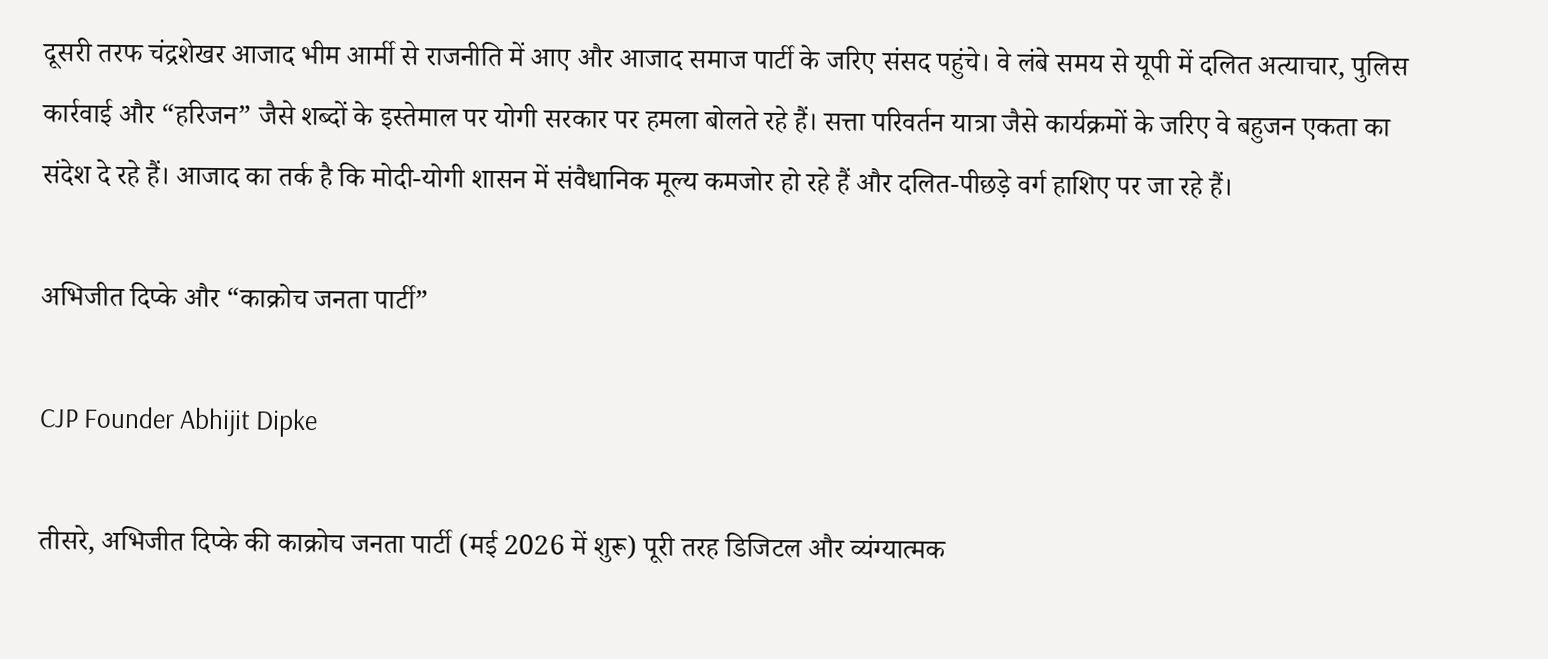दूसरी तरफ चंद्रशेखर आजाद भीम आर्मी से राजनीति में आए और आजाद समाज पार्टी के जरिए संसद पहुंचे। वे लंबे समय से यूपी में दलित अत्याचार, पुलिस कार्रवाई और “हरिजन” जैसे शब्दों के इस्तेमाल पर योगी सरकार पर हमला बोलते रहे हैं। सत्ता परिवर्तन यात्रा जैसे कार्यक्रमों के जरिए वे बहुजन एकता का संदेश दे रहे हैं। आजाद का तर्क है कि मोदी-योगी शासन में संवैधानिक मूल्य कमजोर हो रहे हैं और दलित-पीछड़े वर्ग हाशिए पर जा रहे हैं।

अभिजीत दिप्के और “काक्रोच जनता पार्टी”

CJP Founder Abhijit Dipke

तीसरे, अभिजीत दिप्के की काक्रोच जनता पार्टी (मई 2026 में शुरू) पूरी तरह डिजिटल और व्यंग्यात्मक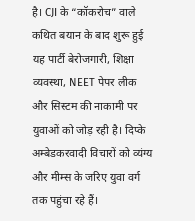है। CJI के “कॉकरोच” वाले कथित बयान के बाद शुरू हुई यह पार्टी बेरोजगारी, शिक्षा व्यवस्था, NEET पेपर लीक और सिस्टम की नाकामी पर युवाओं को जोड़ रही है। दिप्के अम्बेडकरवादी विचारों को व्यंग्य और मीम्स के जरिए युवा वर्ग तक पहुंचा रहे हैं।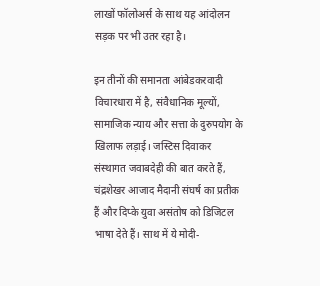लाखों फॉलोअर्स के साथ यह आंदोलन सड़क पर भी उतर रहा है।

इन तीनों की समानता आंबेडकरवादी विचारधारा में है, संवैधानिक मूल्यों, सामाजिक न्याय और सत्ता के दुरुपयोग के खिलाफ लड़ाई। जस्टिस दिवाकर संस्थागत जवाबदेही की बात करते हैं, चंद्रशेखर आजाद मैदानी संघर्ष का प्रतीक हैं और दिप्के युवा असंतोष को डिजिटल भाषा देते हैं। साथ में ये मोदी-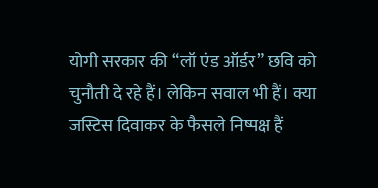योगी सरकार की “लॉ एंड ऑर्डर” छवि को चुनौती दे रहे हैं। लेकिन सवाल भी हैं। क्या जस्टिस दिवाकर के फैसले निष्पक्ष हैं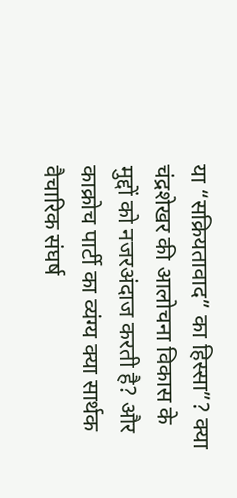या “सक्रियतावाद” का हिस्सा”? क्या चंद्रशेखर की आलोचना विकास के मुद्दों को नजरअंदाज करती है? और काक्रोच पार्टी का व्यंग्य क्या सार्थक वैचारिक संघर्ष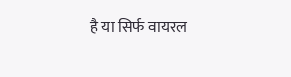है या सिर्फ वायरल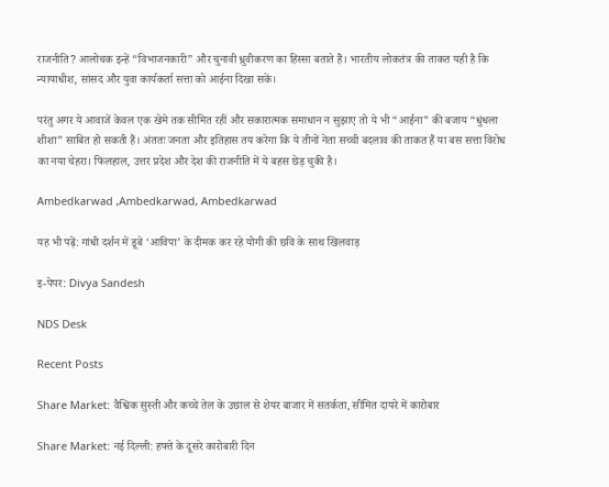राजनीति? आलोचक इन्हें “विभाजनकारी” और चुनावी ध्रुवीकरण का हिस्सा बताते हैं। भारतीय लोकतंत्र की ताकत यही है कि न्यायाधीश, सांसद और युवा कार्यकर्ता सत्ता को आईना दिखा सकें।

परंतु अगर ये आवाजें केवल एक खेमे तक सीमित रहीं और सकारात्मक समाधान न सुझाए तो ये भी “आईना” की बजाय “धुंधला शीशा” साबित हो सकती हैं। अंततः जनता और इतिहास तय करेगा कि ये तीनों नेता सच्ची बदलाव की ताकत हैं या बस सत्ता विरोध का नया चेहरा। फिलहाल, उत्तर प्रदेश और देश की राजनीति में ये बहस छेड़ चुकी है।

Ambedkarwad ,Ambedkarwad, Ambedkarwad

यह भी पढ़ें: गांधी दर्शन में डूबे ‘आविपा’ के दीमक कर रहे योगी की छवि के साथ खिलवाड़

इ-पेपर: Divya Sandesh

NDS Desk

Recent Posts

Share Market: वैश्विक सुस्ती और कच्चे तेल के उछाल से शेयर बाजार में सतर्कता, सीमित दायरे में कारोबार

Share Market: नई दिल्ली: हफ्ते के दूसरे कारोबारी दिन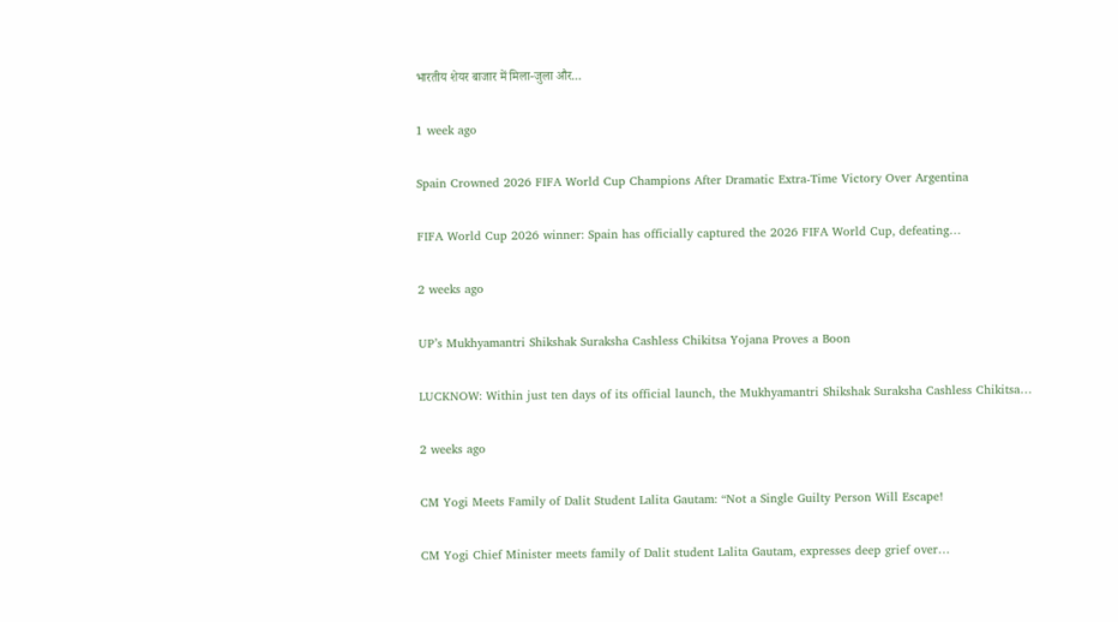भारतीय शेयर बाजार में मिला-जुला और…

1 week ago

Spain Crowned 2026 FIFA World Cup Champions After Dramatic Extra-Time Victory Over Argentina

FIFA World Cup 2026 winner: Spain has officially captured the 2026 FIFA World Cup, defeating…

2 weeks ago

UP’s Mukhyamantri Shikshak Suraksha Cashless Chikitsa Yojana Proves a Boon

LUCKNOW: Within just ten days of its official launch, the Mukhyamantri Shikshak Suraksha Cashless Chikitsa…

2 weeks ago

CM Yogi Meets Family of Dalit Student Lalita Gautam: “Not a Single Guilty Person Will Escape!

CM Yogi Chief Minister meets family of Dalit student Lalita Gautam, expresses deep grief over…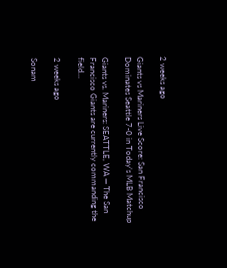2 weeks ago

Giants vs Mariners Live Score: San Francisco Dominates Seattle 7-0 in Today’s MLB Matchup

Giants vs. Mariners: SEATTLE, WA — The San Francisco Giants are currently commanding the field…

2 weeks ago

Sonam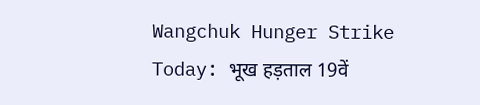Wangchuk Hunger Strike Today: भूख हड़ताल 19वें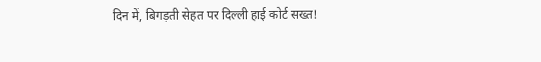दिन में, बिगड़ती सेहत पर दिल्ली हाई कोर्ट सख्त!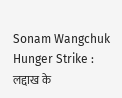Sonam Wangchuk Hunger Strike : लद्दाख के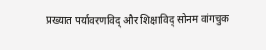प्रख्यात पर्यावरणविद् और शिक्षाविद् सोनम वांगचुक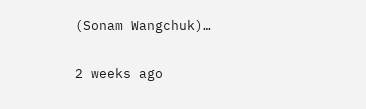(Sonam Wangchuk)…

2 weeks ago